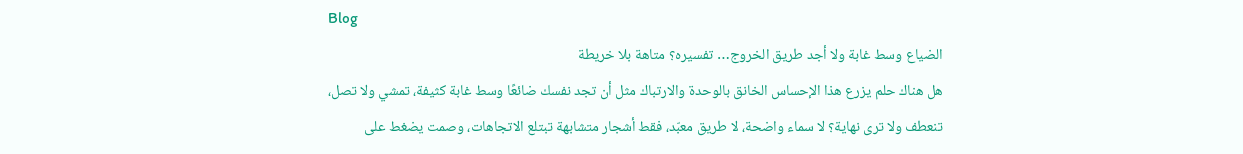Blog
الضياع وسط غابة ولا أجد طريق الخروج… تفسيره؟ متاهة بلا خريطة
هل هناك حلم يزرع هذا الإحساس الخانق بالوحدة والارتباك مثل أن تجد نفسك ضائعًا وسط غابة كثيفة، تمشي ولا تصل، تنعطف ولا ترى نهاية؟ لا سماء واضحة، لا طريق معبّد، فقط أشجار متشابهة تبتلع الاتجاهات، وصمت يضغط على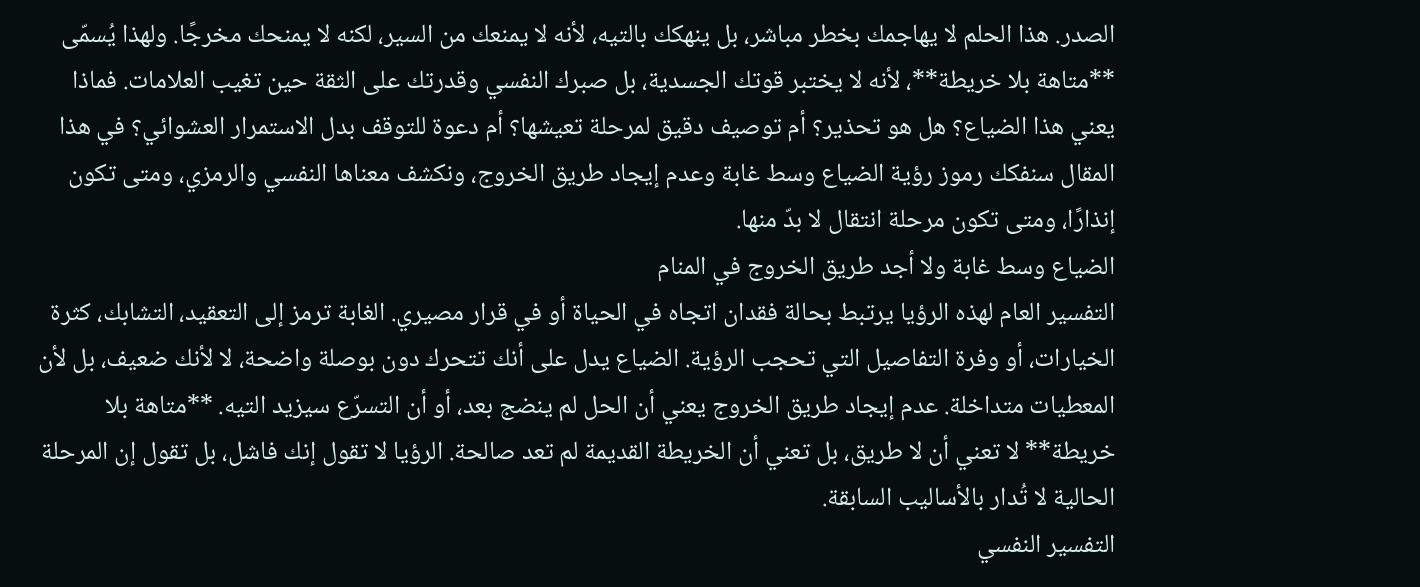الصدر. هذا الحلم لا يهاجمك بخطر مباشر، بل ينهكك بالتيه، لأنه لا يمنعك من السير، لكنه لا يمنحك مخرجًا. ولهذا يُسمّى **متاهة بلا خريطة**، لأنه لا يختبر قوتك الجسدية، بل صبرك النفسي وقدرتك على الثقة حين تغيب العلامات. فماذا يعني هذا الضياع؟ هل هو تحذير؟ أم توصيف دقيق لمرحلة تعيشها؟ أم دعوة للتوقف بدل الاستمرار العشوائي؟ في هذا المقال سنفكك رموز رؤية الضياع وسط غابة وعدم إيجاد طريق الخروج، ونكشف معناها النفسي والرمزي، ومتى تكون إنذارًا، ومتى تكون مرحلة انتقال لا بدّ منها.
الضياع وسط غابة ولا أجد طريق الخروج في المنام
التفسير العام لهذه الرؤيا يرتبط بحالة فقدان اتجاه في الحياة أو في قرار مصيري. الغابة ترمز إلى التعقيد، التشابك، كثرة الخيارات، أو وفرة التفاصيل التي تحجب الرؤية. الضياع يدل على أنك تتحرك دون بوصلة واضحة، لا لأنك ضعيف، بل لأن المعطيات متداخلة. عدم إيجاد طريق الخروج يعني أن الحل لم ينضج بعد، أو أن التسرّع سيزيد التيه. **متاهة بلا خريطة** لا تعني أن لا طريق، بل تعني أن الخريطة القديمة لم تعد صالحة. الرؤيا لا تقول إنك فاشل، بل تقول إن المرحلة الحالية لا تُدار بالأساليب السابقة.
التفسير النفسي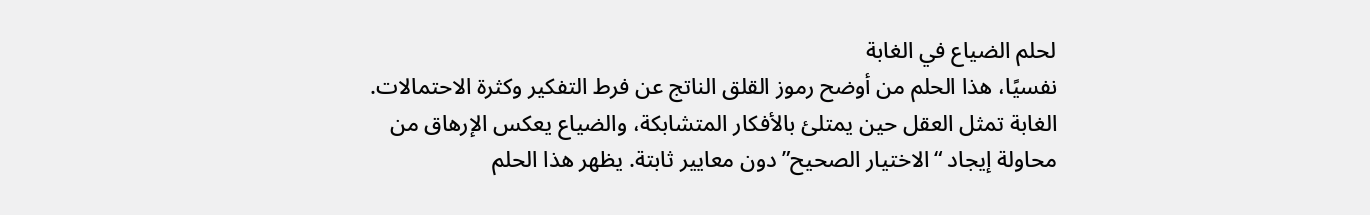لحلم الضياع في الغابة
نفسيًا، هذا الحلم من أوضح رموز القلق الناتج عن فرط التفكير وكثرة الاحتمالات. الغابة تمثل العقل حين يمتلئ بالأفكار المتشابكة، والضياع يعكس الإرهاق من محاولة إيجاد “الاختيار الصحيح” دون معايير ثابتة. يظهر هذا الحلم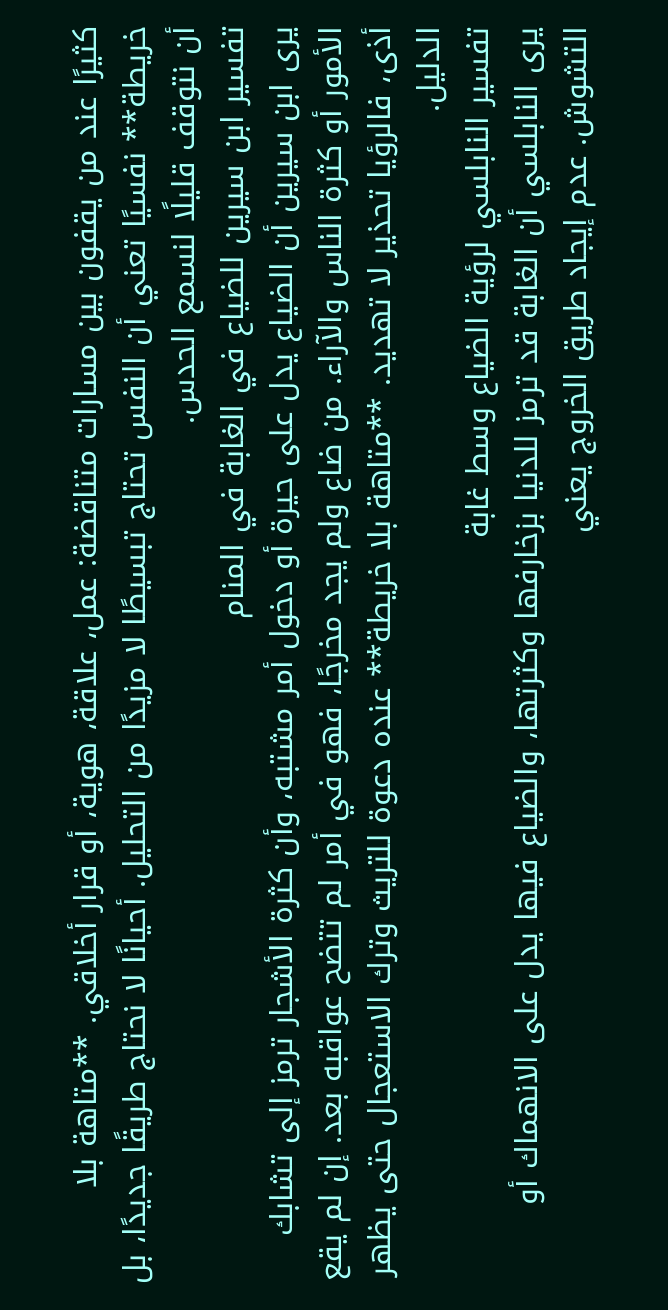كثيرًا عند من يقفون بين مسارات متناقضة: عمل، علاقة، هوية، أو قرار أخلاقي. **متاهة بلا خريطة** نفسيًا تعني أن النفس تحتاج تبسيطًا لا مزيدًا من التحليل. أحيانًا لا نحتاج طريقًا جديدًا، بل أن نتوقف قليلًا لنسمع الحدس.
تفسير ابن سيرين للضياع في الغابة في المنام
يرى ابن سيرين أن الضياع يدل على حيرة أو دخول أمر مشتبه، وأن كثرة الأشجار ترمز إلى تشابك الأمور أو كثرة الناس والآراء. من ضاع ولم يجد مخرجًا، فهو في أمر لم تتضح عواقبه بعد. إن لم يقع أذى، فالرؤيا تحذير لا تهديد. **متاهة بلا خريطة** عنده دعوة للتريث وترك الاستعجال حتى يظهر الدليل.
تفسير النابلسي لرؤية الضياع وسط غابة
يرى النابلسي أن الغابة قد ترمز للدنيا بزخارفها وكثرتها، والضياع فيها يدل على الانهماك أو التشوش. عدم إيجاد طريق الخروج يعني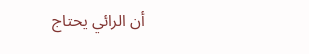أن الرائي يحتاج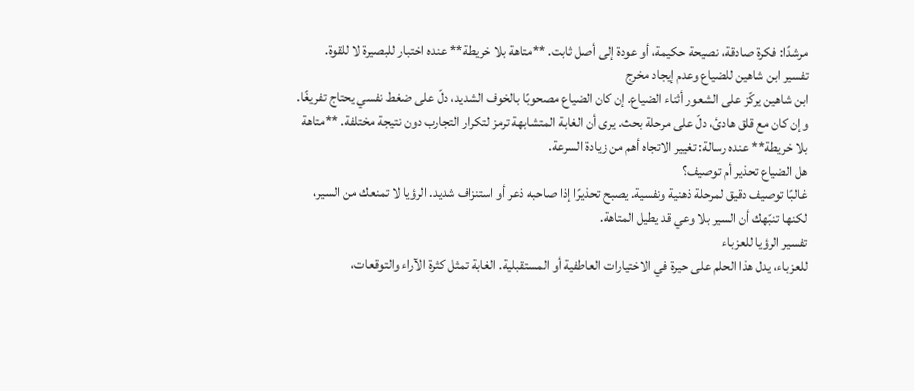مرشدًا: فكرة صادقة، نصيحة حكيمة، أو عودة إلى أصل ثابت. **متاهة بلا خريطة** عنده اختبار للبصيرة لا للقوة.
تفسير ابن شاهين للضياع وعدم إيجاد مخرج
ابن شاهين يركّز على الشعور أثناء الضياع. إن كان الضياع مصحوبًا بالخوف الشديد، دلّ على ضغط نفسي يحتاج تفريغًا. وإن كان مع قلق هادئ، دلّ على مرحلة بحث. يرى أن الغابة المتشابهة ترمز لتكرار التجارب دون نتيجة مختلفة. **متاهة بلا خريطة** عنده رسالة: تغيير الاتجاه أهم من زيادة السرعة.
هل الضياع تحذير أم توصيف؟
غالبًا توصيف دقيق لمرحلة ذهنية ونفسية. يصبح تحذيرًا إذا صاحبه ذعر أو استنزاف شديد. الرؤيا لا تمنعك من السير، لكنها تنبّهك أن السير بلا وعي قد يطيل المتاهة.
تفسير الرؤيا للعزباء
للعزباء، يدل هذا الحلم على حيرة في الاختيارات العاطفية أو المستقبلية. الغابة تمثل كثرة الآراء والتوقعات،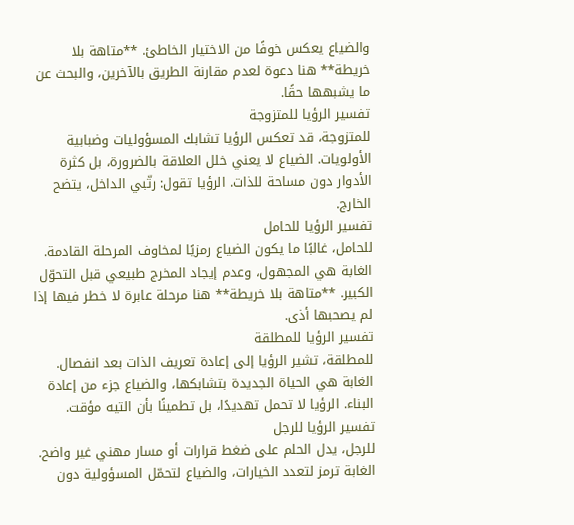والضياع يعكس خوفًا من الاختيار الخاطئ. **متاهة بلا خريطة** هنا دعوة لعدم مقارنة الطريق بالآخرين، والبحث عن ما يشبهها حقًا.
تفسير الرؤيا للمتزوجة
للمتزوجة، قد تعكس الرؤيا تشابك المسؤوليات وضبابية الأولويات. الضياع لا يعني خلل العلاقة بالضرورة، بل كثرة الأدوار دون مساحة للذات. الرؤيا تقول: رتّبي الداخل، يتضح الخارج.
تفسير الرؤيا للحامل
للحامل، غالبًا ما يكون الضياع رمزيًا لمخاوف المرحلة القادمة. الغابة هي المجهول، وعدم إيجاد المخرج طبيعي قبل التحوّل الكبير. **متاهة بلا خريطة** هنا مرحلة عابرة لا خطر فيها إذا لم يصحبها أذى.
تفسير الرؤيا للمطلقة
للمطلقة، تشير الرؤيا إلى إعادة تعريف الذات بعد انفصال. الغابة هي الحياة الجديدة بتشابكها، والضياع جزء من إعادة البناء. الرؤيا لا تحمل تهديدًا، بل تطمينًا بأن التيه مؤقت.
تفسير الرؤيا للرجل
للرجل، يدل الحلم على ضغط قرارات أو مسار مهني غير واضح. الغابة ترمز لتعدد الخيارات، والضياع لتحمّل المسؤولية دون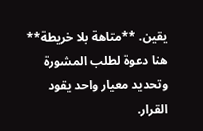يقين. **متاهة بلا خريطة** هنا دعوة لطلب المشورة وتحديد معيار واحد يقود القرار.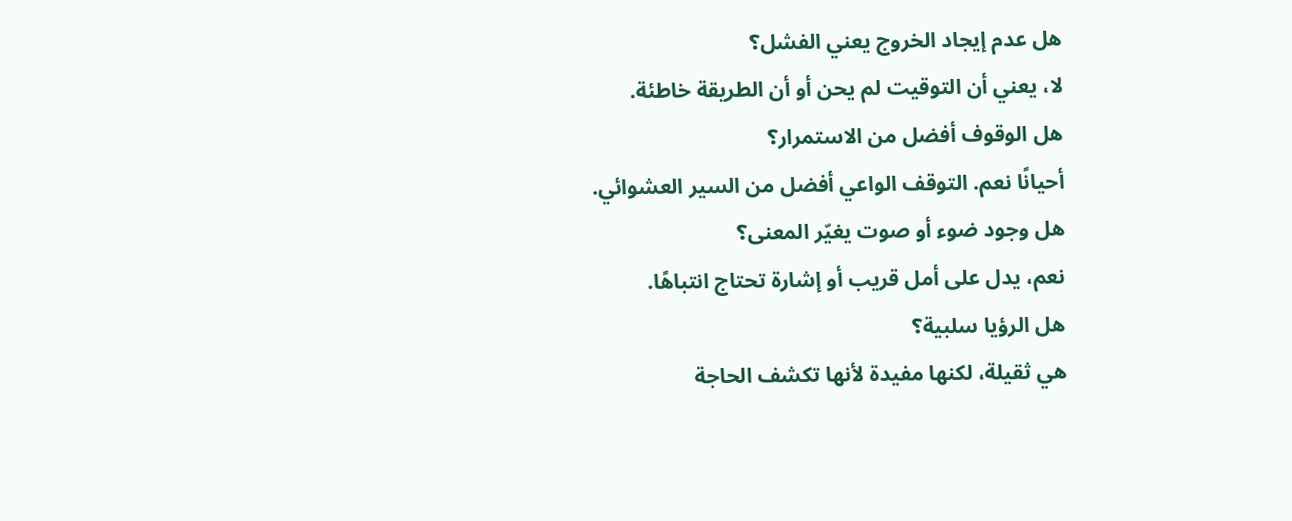هل عدم إيجاد الخروج يعني الفشل؟
لا، يعني أن التوقيت لم يحن أو أن الطريقة خاطئة.
هل الوقوف أفضل من الاستمرار؟
أحيانًا نعم. التوقف الواعي أفضل من السير العشوائي.
هل وجود ضوء أو صوت يغيّر المعنى؟
نعم، يدل على أمل قريب أو إشارة تحتاج انتباهًا.
هل الرؤيا سلبية؟
هي ثقيلة، لكنها مفيدة لأنها تكشف الحاجة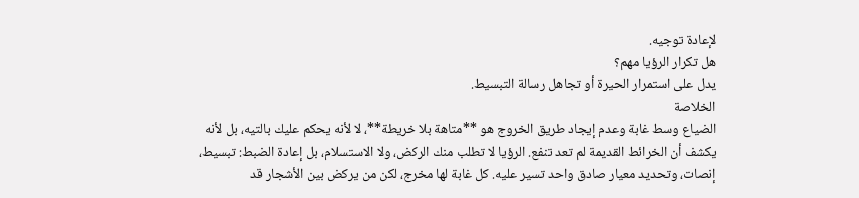لإعادة توجيه.
هل تكرار الرؤيا مهم؟
يدل على استمرار الحيرة أو تجاهل رسالة التبسيط.
الخلاصة
الضياع وسط غابة وعدم إيجاد طريق الخروج هو **متاهة بلا خريطة**، لا لأنه يحكم عليك بالتيه، بل لأنه يكشف أن الخرائط القديمة لم تعد تنفع. الرؤيا لا تطلب منك الركض، ولا الاستسلام، بل إعادة الضبط: تبسيط، إنصات، وتحديد معيار صادق واحد تسير عليه. كل غابة لها مخرج، لكن من يركض بين الأشجار قد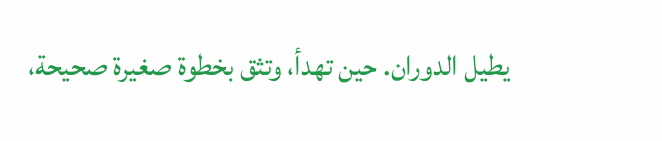يطيل الدوران. حين تهدأ، وتثق بخطوة صغيرة صحيحة،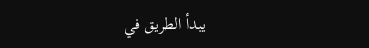يبدأ الطريق في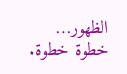الظهور… خطوة خطوة.